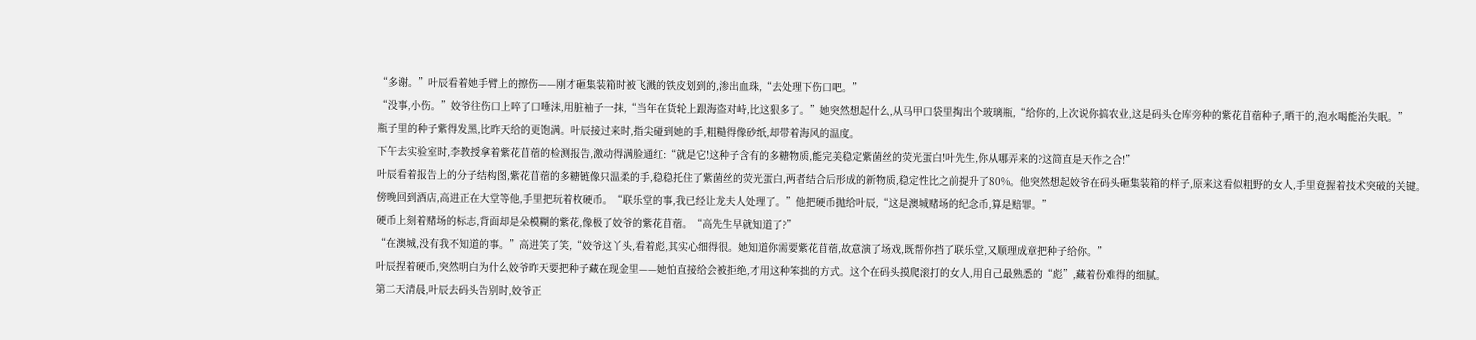“多谢。”叶辰看着她手臂上的擦伤——刚才砸集装箱时被飞溅的铁皮划到的,渗出血珠,“去处理下伤口吧。”
“没事,小伤。”姣爷往伤口上啐了口唾沫,用脏袖子一抹,“当年在货轮上跟海盗对峙,比这狠多了。”她突然想起什么,从马甲口袋里掏出个玻璃瓶,“给你的,上次说你搞农业,这是码头仓库旁种的紫花苜蓿种子,晒干的,泡水喝能治失眠。”
瓶子里的种子紫得发黑,比昨天给的更饱满。叶辰接过来时,指尖碰到她的手,粗糙得像砂纸,却带着海风的温度。
下午去实验室时,李教授拿着紫花苜蓿的检测报告,激动得满脸通红:“就是它!这种子含有的多糖物质,能完美稳定紫菌丝的荧光蛋白!叶先生,你从哪弄来的?这简直是天作之合!”
叶辰看着报告上的分子结构图,紫花苜蓿的多糖链像只温柔的手,稳稳托住了紫菌丝的荧光蛋白,两者结合后形成的新物质,稳定性比之前提升了80%。他突然想起姣爷在码头砸集装箱的样子,原来这看似粗野的女人,手里竟握着技术突破的关键。
傍晚回到酒店,高进正在大堂等他,手里把玩着枚硬币。“联乐堂的事,我已经让龙夫人处理了。”他把硬币抛给叶辰,“这是澳城赌场的纪念币,算是赔罪。”
硬币上刻着赌场的标志,背面却是朵模糊的紫花,像极了姣爷的紫花苜蓿。“高先生早就知道了?”
“在澳城,没有我不知道的事。”高进笑了笑,“姣爷这丫头,看着彪,其实心细得很。她知道你需要紫花苜蓿,故意演了场戏,既帮你挡了联乐堂,又顺理成章把种子给你。”
叶辰捏着硬币,突然明白为什么姣爷昨天要把种子藏在现金里——她怕直接给会被拒绝,才用这种笨拙的方式。这个在码头摸爬滚打的女人,用自己最熟悉的“彪”,藏着份难得的细腻。
第二天清晨,叶辰去码头告别时,姣爷正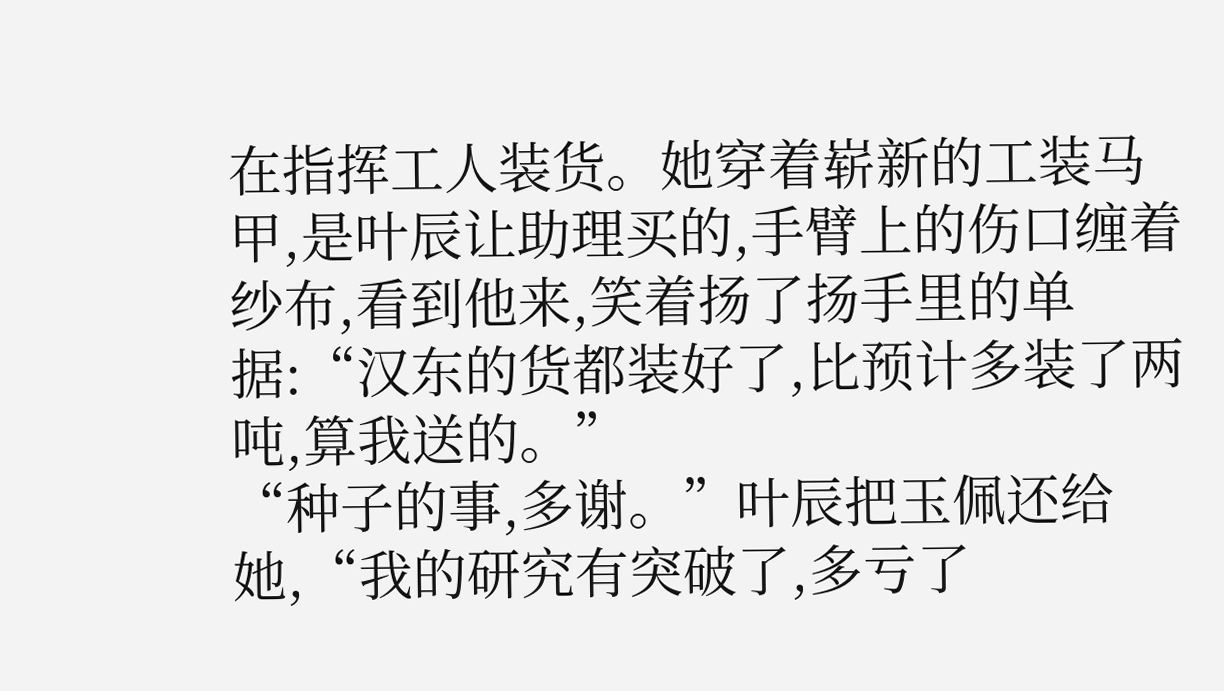在指挥工人装货。她穿着崭新的工装马甲,是叶辰让助理买的,手臂上的伤口缠着纱布,看到他来,笑着扬了扬手里的单据:“汉东的货都装好了,比预计多装了两吨,算我送的。”
“种子的事,多谢。”叶辰把玉佩还给她,“我的研究有突破了,多亏了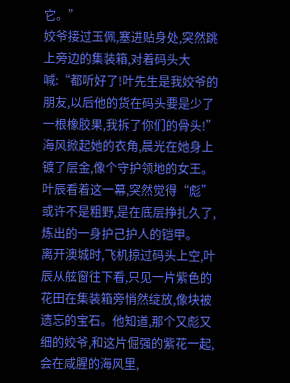它。”
姣爷接过玉佩,塞进贴身处,突然跳上旁边的集装箱,对着码头大喊:“都听好了!叶先生是我姣爷的朋友,以后他的货在码头要是少了一根橡胶果,我拆了你们的骨头!”
海风掀起她的衣角,晨光在她身上镀了层金,像个守护领地的女王。叶辰看着这一幕,突然觉得“彪”或许不是粗野,是在底层挣扎久了,炼出的一身护己护人的铠甲。
离开澳城时,飞机掠过码头上空,叶辰从舷窗往下看,只见一片紫色的花田在集装箱旁悄然绽放,像块被遗忘的宝石。他知道,那个又彪又细的姣爷,和这片倔强的紫花一起,会在咸腥的海风里,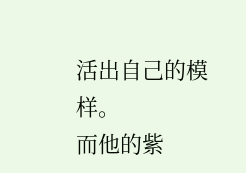活出自己的模样。
而他的紫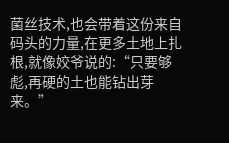菌丝技术,也会带着这份来自码头的力量,在更多土地上扎根,就像姣爷说的:“只要够彪,再硬的土也能钻出芽来。”